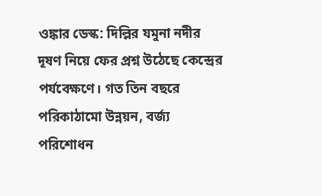ওঙ্কার ডেস্ক: দিল্লির যমুনা নদীর দূষণ নিয়ে ফের প্রশ্ন উঠেছে কেন্দ্রের পর্যবেক্ষণে। গত তিন বছরে পরিকাঠামো উন্নয়ন, বর্জ্য পরিশোধন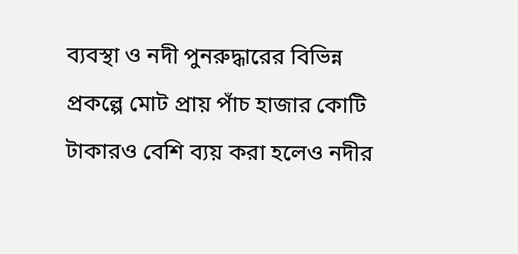ব্যবস্থা ও নদী পুনরুদ্ধারের বিভিন্ন প্রকল্পে মোট প্রায় পাঁচ হাজার কোটি টাকারও বেশি ব্যয় করা হলেও নদীর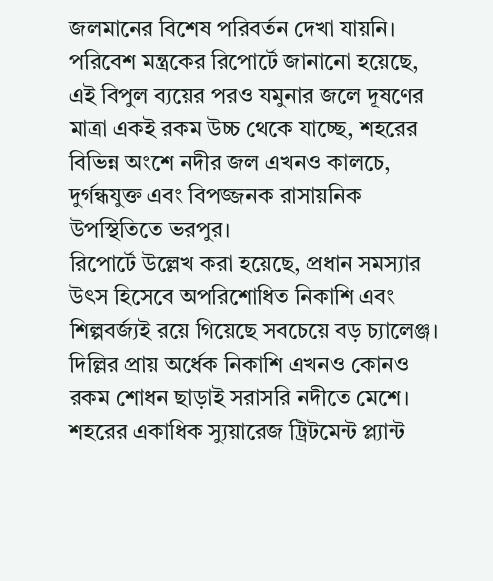জলমানের বিশেষ পরিবর্তন দেখা যায়নি। পরিবেশ মন্ত্রকের রিপোর্টে জানানো হয়েছে, এই বিপুল ব্যয়ের পরও যমুনার জলে দূষণের মাত্রা একই রকম উচ্চ থেকে যাচ্ছে, শহরের বিভিন্ন অংশে নদীর জল এখনও কালচে, দুর্গন্ধযুক্ত এবং বিপজ্জনক রাসায়নিক উপস্থিতিতে ভরপুর।
রিপোর্টে উল্লেখ করা হয়েছে, প্রধান সমস্যার উৎস হিসেবে অপরিশোধিত নিকাশি এবং শিল্পবর্জ্যই রয়ে গিয়েছে সবচেয়ে বড় চ্যালেঞ্জ। দিল্লির প্রায় অর্ধেক নিকাশি এখনও কোনও রকম শোধন ছাড়াই সরাসরি নদীতে মেশে। শহরের একাধিক স্যুয়ারেজ ট্রিটমেন্ট প্ল্যান্ট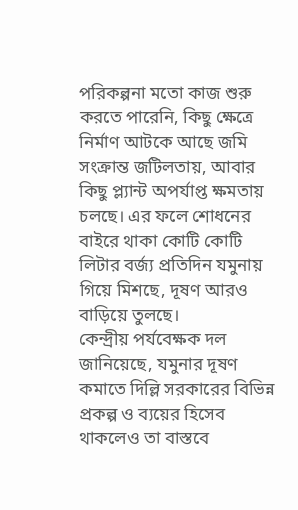পরিকল্পনা মতো কাজ শুরু করতে পারেনি, কিছু ক্ষেত্রে নির্মাণ আটকে আছে জমি সংক্রান্ত জটিলতায়, আবার কিছু প্ল্যান্ট অপর্যাপ্ত ক্ষমতায় চলছে। এর ফলে শোধনের বাইরে থাকা কোটি কোটি লিটার বর্জ্য প্রতিদিন যমুনায় গিয়ে মিশছে, দূষণ আরও বাড়িয়ে তুলছে।
কেন্দ্রীয় পর্যবেক্ষক দল জানিয়েছে, যমুনার দূষণ কমাতে দিল্লি সরকারের বিভিন্ন প্রকল্প ও ব্যয়ের হিসেব থাকলেও তা বাস্তবে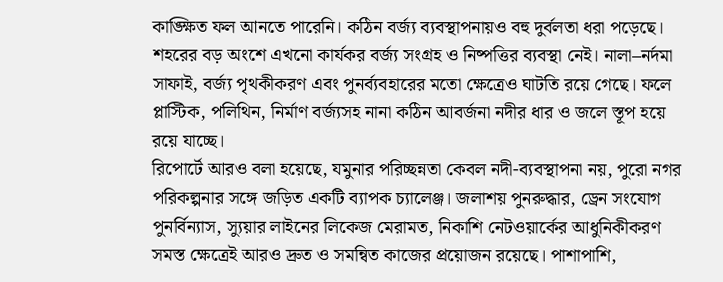কাঙ্ক্ষিত ফল আনতে পারেনি। কঠিন বর্জ্য ব্যবস্থাপনায়ও বহু দুর্বলতা ধরা পড়েছে। শহরের বড় অংশে এখনো কার্যকর বর্জ্য সংগ্রহ ও নিষ্পত্তির ব্যবস্থা নেই। নালা–নর্দমা সাফাই, বর্জ্য পৃথকীকরণ এবং পুনর্ব্যবহারের মতো ক্ষেত্রেও ঘাটতি রয়ে গেছে। ফলে প্লাস্টিক, পলিথিন, নির্মাণ বর্জ্যসহ নানা কঠিন আবর্জনা নদীর ধার ও জলে স্তূপ হয়ে রয়ে যাচ্ছে।
রিপোর্টে আরও বলা হয়েছে, যমুনার পরিচ্ছন্নতা কেবল নদী-ব্যবস্থাপনা নয়, পুরো নগর পরিকল্পনার সঙ্গে জড়িত একটি ব্যাপক চ্যালেঞ্জ। জলাশয় পুনরুদ্ধার, ড্রেন সংযোগ পুনর্বিন্যাস, স্যুয়ার লাইনের লিকেজ মেরামত, নিকাশি নেটওয়ার্কের আধুনিকীকরণ সমস্ত ক্ষেত্রেই আরও দ্রুত ও সমন্বিত কাজের প্রয়োজন রয়েছে। পাশাপাশি,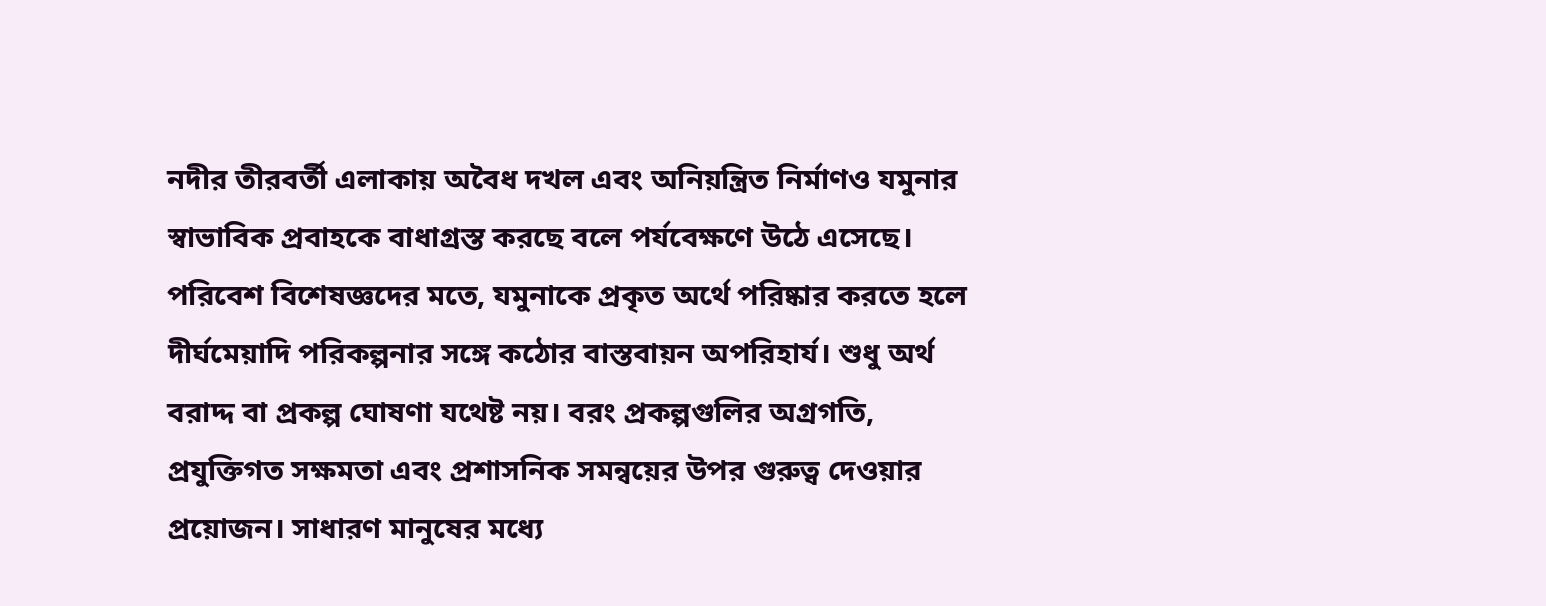নদীর তীরবর্তী এলাকায় অবৈধ দখল এবং অনিয়ন্ত্রিত নির্মাণও যমুনার স্বাভাবিক প্রবাহকে বাধাগ্রস্ত করছে বলে পর্যবেক্ষণে উঠে এসেছে।
পরিবেশ বিশেষজ্ঞদের মতে, যমুনাকে প্রকৃত অর্থে পরিষ্কার করতে হলে দীর্ঘমেয়াদি পরিকল্পনার সঙ্গে কঠোর বাস্তবায়ন অপরিহার্য। শুধু অর্থ বরাদ্দ বা প্রকল্প ঘোষণা যথেষ্ট নয়। বরং প্রকল্পগুলির অগ্রগতি, প্রযুক্তিগত সক্ষমতা এবং প্রশাসনিক সমন্বয়ের উপর গুরুত্ব দেওয়ার প্রয়োজন। সাধারণ মানুষের মধ্যে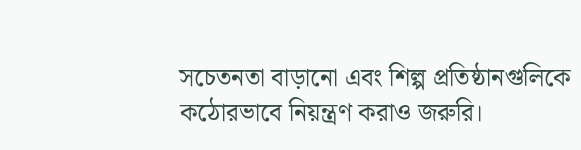সচেতনতা বাড়ানো এবং শিল্প প্রতিষ্ঠানগুলিকে কঠোরভাবে নিয়ন্ত্রণ করাও জরুরি।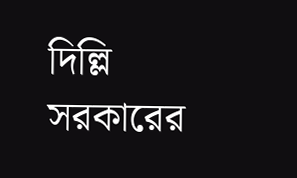দিল্লি সরকারের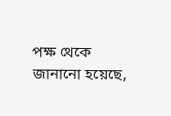পক্ষ থেকে জানানো হয়েছে,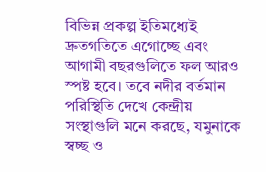বিভিন্ন প্রকল্প ইতিমধ্যেই দ্রুতগতিতে এগোচ্ছে এবং আগামী বছরগুলিতে ফল আরও স্পষ্ট হবে। তবে নদীর বর্তমান পরিস্থিতি দেখে কেন্দ্রীয় সংস্থাগুলি মনে করছে, যমুনাকে স্বচ্ছ ও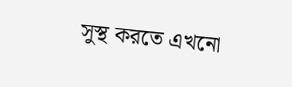সুস্থ করতে এখনো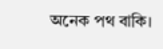অনেক পথ বাকি।